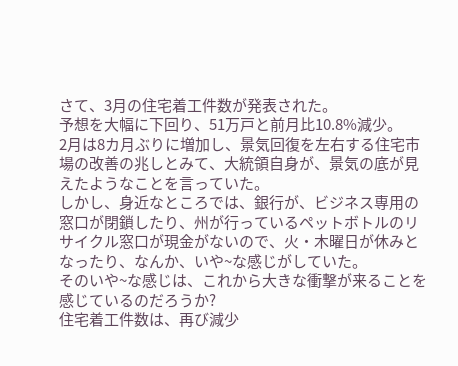さて、3月の住宅着工件数が発表された。
予想を大幅に下回り、51万戸と前月比10.8%減少。
2月は8カ月ぶりに増加し、景気回復を左右する住宅市場の改善の兆しとみて、大統領自身が、景気の底が見えたようなことを言っていた。
しかし、身近なところでは、銀行が、ビジネス専用の窓口が閉鎖したり、州が行っているペットボトルのリサイクル窓口が現金がないので、火・木曜日が休みとなったり、なんか、いや~な感じがしていた。
そのいや~な感じは、これから大きな衝撃が来ることを感じているのだろうか?
住宅着工件数は、再び減少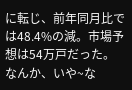に転じ、前年同月比では48.4%の減。市場予想は54万戸だった。
なんか、いや~な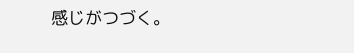感じがつづく。